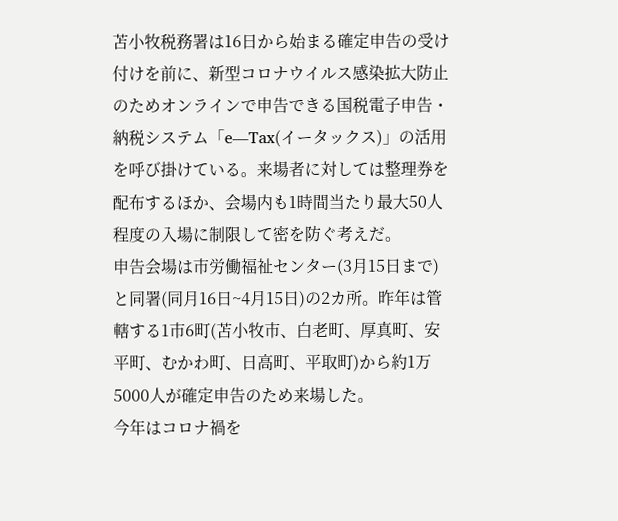苫小牧税務署は16日から始まる確定申告の受け付けを前に、新型コロナウイルス感染拡大防止のためオンラインで申告できる国税電子申告・納税システム「e―Tax(イータックス)」の活用を呼び掛けている。来場者に対しては整理券を配布するほか、会場内も1時間当たり最大50人程度の入場に制限して密を防ぐ考えだ。
申告会場は市労働福祉センター(3月15日まで)と同署(同月16日~4月15日)の2カ所。昨年は管轄する1市6町(苫小牧市、白老町、厚真町、安平町、むかわ町、日高町、平取町)から約1万5000人が確定申告のため来場した。
今年はコロナ禍を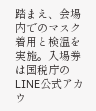踏まえ、会場内でのマスク着用と検温を実施。入場券は国税庁のLINE公式アカウ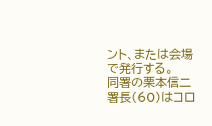ント、または会場で発行する。
同署の栗本信二署長(60)はコロ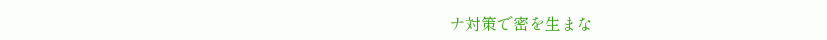ナ対策で密を生まな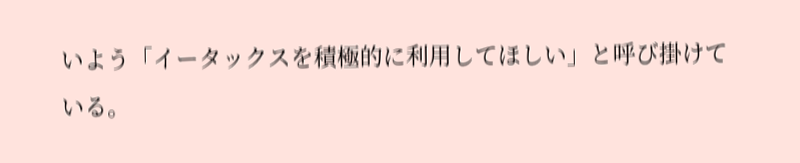いよう「イータックスを積極的に利用してほしい」と呼び掛けている。